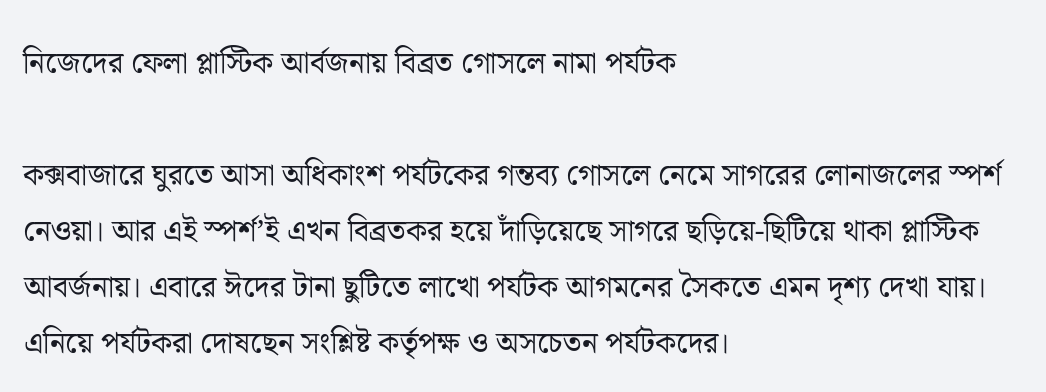নিজেদের ফেলা প্লাস্টিক আর্বজনায় বিব্রত গোসলে নামা পর্যটক

কক্সবাজারে ঘুরতে আসা অধিকাংশ পর্যটকের গন্তব্য গোসলে নেমে সাগরের লোনাজলের স্পর্শ নেওয়া। আর এই স্পর্শ’ই এখন বিব্রতকর হয়ে দাঁড়িয়েছে সাগরে ছড়িয়ে-ছিটিয়ে থাকা প্লাস্টিক আবর্জনায়। এবারে ঈদের টানা ছুটিতে লাখো পর্যটক আগমনের সৈকতে এমন দৃশ্য দেখা যায়। এনিয়ে পর্যটকরা দোষছেন সংশ্লিষ্ট কর্তৃপক্ষ ও অসচেতন পর্যটকদের।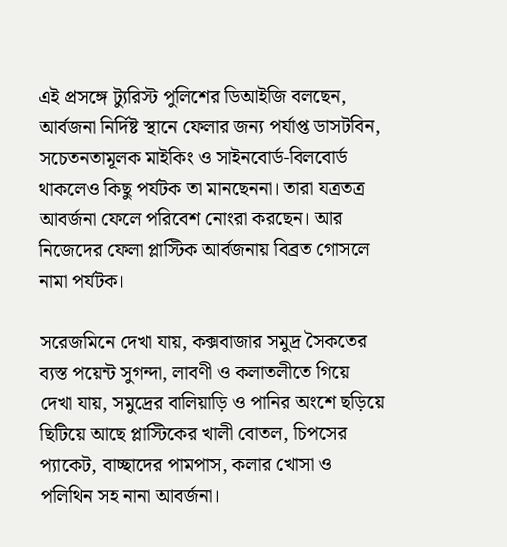এই প্রসঙ্গে ট্যুরিস্ট পুলিশের ডিআইজি বলছেন, আর্বজনা নির্দিষ্ট স্থানে ফেলার জন্য পর্যাপ্ত ডাসটবিন, সচেতনতামূলক মাইকিং ও সাইনবোর্ড-বিলবোর্ড থাকলেও কিছু পর্যটক তা মানছেননা। তারা যত্রতত্র আবর্জনা ফেলে পরিবেশ নোংরা করছেন। আর নিজেদের ফেলা প্লাস্টিক আর্বজনায় বিব্রত গোসলে নামা পর্যটক।

সরেজমিনে দেখা যায়, কক্সবাজার সমুদ্র সৈকতের ব্যস্ত পয়েন্ট সুগন্দা, লাবণী ও কলাতলীতে গিয়ে দেখা যায়, সমুদ্রের বালিয়াড়ি ও পানির অংশে ছড়িয়ে ছিটিয়ে আছে প্লাস্টিকের খালী বোতল, চিপসের প্যাকেট, বাচ্ছাদের পামপাস, কলার খোসা ও পলিথিন সহ নানা আবর্জনা।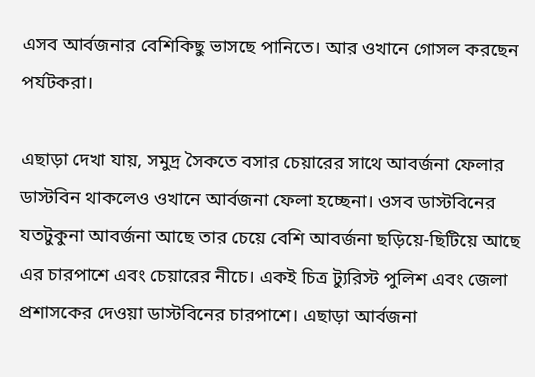এসব আর্বজনার বেশিকিছু ভাসছে পানিতে। আর ওখানে গোসল করছেন পর্যটকরা।

এছাড়া দেখা যায়, সমুদ্র সৈকতে বসার চেয়ারের সাথে আবর্জনা ফেলার ডাস্টবিন থাকলেও ওখানে আর্বজনা ফেলা হচ্ছেনা। ওসব ডাস্টবিনের যতটুকুনা আবর্জনা আছে তার চেয়ে বেশি আবর্জনা ছড়িয়ে-ছিটিয়ে আছে এর চারপাশে এবং চেয়ারের নীচে। একই চিত্র ট্যুরিস্ট পুলিশ এবং জেলা প্রশাসকের দেওয়া ডাস্টবিনের চারপাশে। এছাড়া আর্বজনা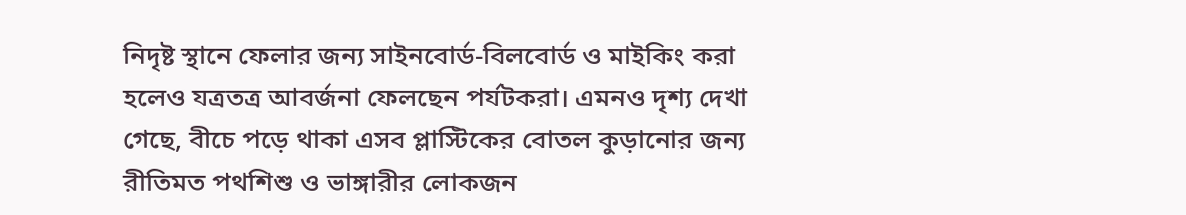নিদৃষ্ট স্থানে ফেলার জন্য সাইনবোর্ড-বিলবোর্ড ও মাইকিং করা হলেও যত্রতত্র আবর্জনা ফেলছেন পর্যটকরা। এমনও দৃশ্য দেখা গেছে, বীচে পড়ে থাকা এসব প্লাস্টিকের বোতল কুড়ানোর জন্য রীতিমত পথশিশু ও ভাঙ্গারীর লোকজন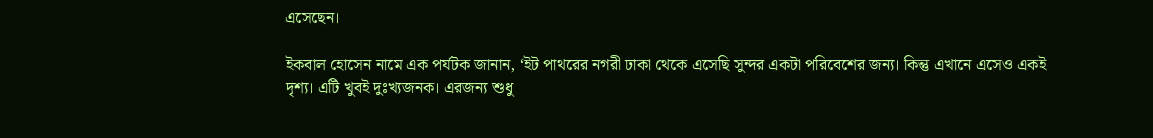এসেছেন।

ইকবাল হোসেন নামে এক পর্যটক জানান, ‘ইট পাথরের নগরী ঢাকা থেকে এসেছি সুন্দর একটা পরিবেশের জন্য। কিন্তু এখানে এসেও একই দৃশ্য। এটি খুবই দুঃখ্যজনক। এরজন্য শুধু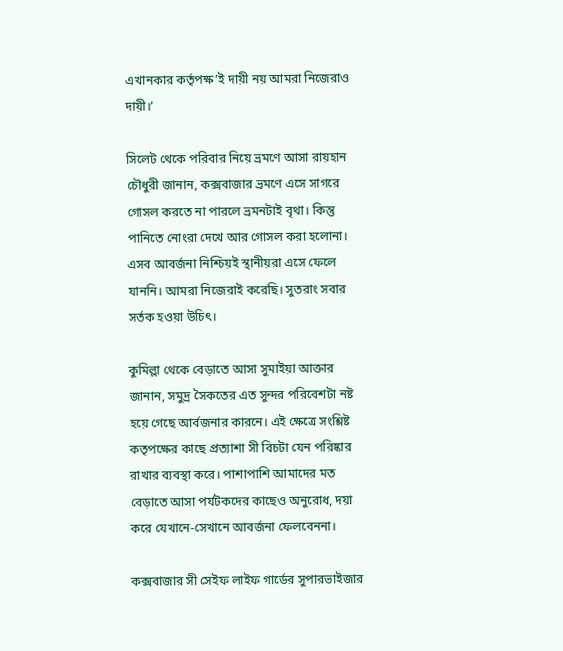এখানকার কর্তৃপক্ষ’ই দায়ী নয় আমরা নিজেরাও দায়ী।’

সিলেট থেকে পরিবার নিয়ে ভ্রমণে আসা রায়হান চৌধুরী জানান, কক্সবাজার ভ্রমণে এসে সাগরে গোসল করতে না পারলে ভ্রমনটাই বৃথা। কিন্তু পানিতে নোংরা দেখে আর গোসল করা হলোনা। এসব আবর্জনা নিশ্চিয়ই স্থানীয়রা এসে ফেলে যাননি। আমরা নিজেরাই করেছি। সুতরাং সবার সর্তক হওয়া উচিৎ।

কুমিল্লা থেকে বেড়াতে আসা সুমাইয়া আক্তার জানান, সমুদ্র সৈকতের এত সুন্দর পরিবেশটা নষ্ট হয়ে গেছে আর্বজনার কারনে। এই ক্ষেত্রে সংশ্লিষ্ট কতৃপক্ষের কাছে প্রত্যাশা সী বিচটা যেন পরিষ্কার রাখার ব্যবস্থা করে। পাশাপাশি আমাদের মত বেড়াতে আসা পর্যটকদের কাছেও অনুরোধ, দয়া করে যেখানে-সেখানে আবর্জনা ফেলবেননা।

কক্সবাজার সী সেইফ লাইফ গার্ডের সুপারভাইজার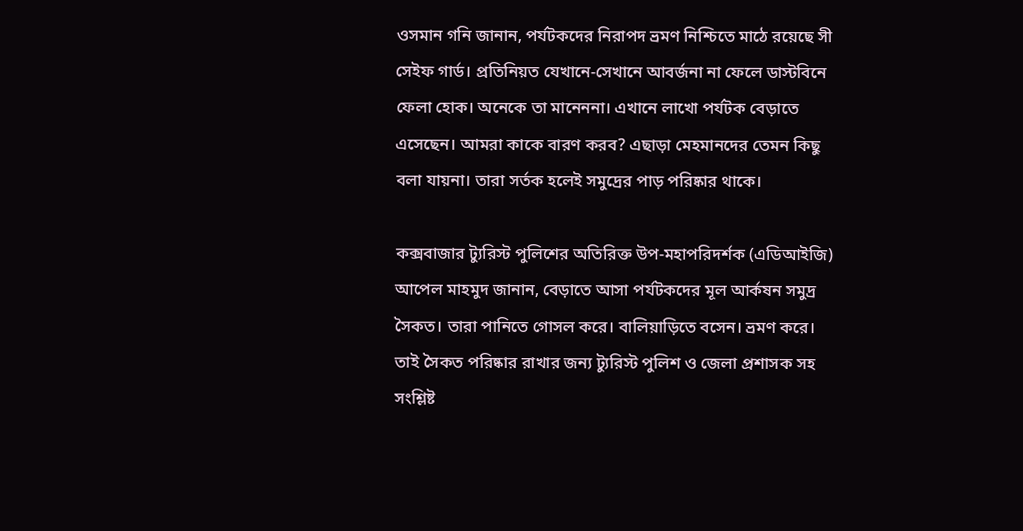ওসমান গনি জানান, পর্যটকদের নিরাপদ ভ্রমণ নিশ্চিতে মাঠে রয়েছে সী সেইফ গার্ড। প্রতিনিয়ত যেখানে-সেখানে আবর্জনা না ফেলে ডাস্টবিনে ফেলা হোক। অনেকে তা মানেননা। এখানে লাখো পর্যটক বেড়াতে এসেছেন। আমরা কাকে বারণ করব? এছাড়া মেহমানদের তেমন কিছু বলা যায়না। তারা সর্তক হলেই সমুদ্রের পাড় পরিষ্কার থাকে।

কক্সবাজার ট্যুরিস্ট পুলিশের অতিরিক্ত উপ-মহাপরিদর্শক (এডিআইজি) আপেল মাহমুদ জানান, বেড়াতে আসা পর্যটকদের মূল আর্কষন সমুদ্র সৈকত। তারা পানিতে গোসল করে। বালিয়াড়িতে বসেন। ভ্রমণ করে। তাই সৈকত পরিষ্কার রাখার জন্য ট্যুরিস্ট পুলিশ ও জেলা প্রশাসক সহ সংশ্লিষ্ট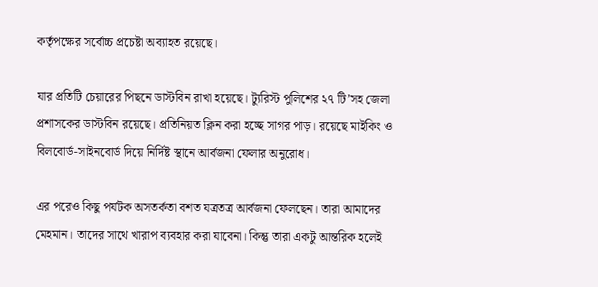কর্তৃপক্ষের সর্বোচ্চ প্রচেষ্টা অব্যাহত রয়েছে।

যার প্রতিটি চেয়ারের পিছনে ডাস্টবিন রাখা হয়েছে। ট্যুরিস্ট পুলিশের ২৭ টি’সহ জেলা প্রশাসকের ডাস্টবিন রয়েছে। প্রতিনিয়ত ক্লিন করা হচ্ছে সাগর পাড়। রয়েছে মাইকিং ও বিলবোর্ড-সাইনবোর্ড দিয়ে নির্দিষ্ট স্থানে আর্বজনা ফেলার অনুরোধ।

এর পরেও কিছু পর্যটক অসতর্কতা বশত যত্রতত্র আর্বজনা ফেলছেন। তারা আমাদের মেহমান। তাদের সাথে খারাপ ব্যবহার করা যাবেনা। কিন্তু তারা একটু আন্তরিক হলেই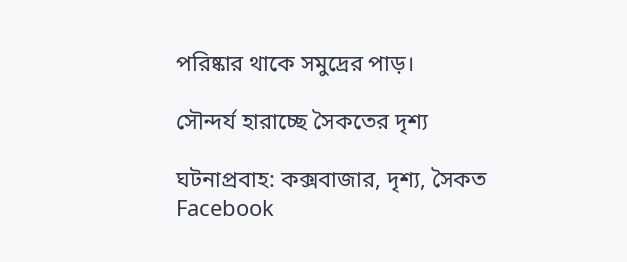পরিষ্কার থাকে সমুদ্রের পাড়।

সৌন্দর্য হারাচ্ছে সৈকতের দৃশ্য

ঘটনাপ্রবাহ: কক্সবাজার, দৃশ্য, সৈকত
Facebook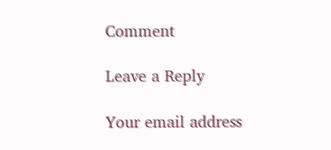Comment

Leave a Reply

Your email address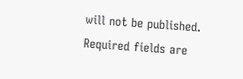will not be published. Required fields are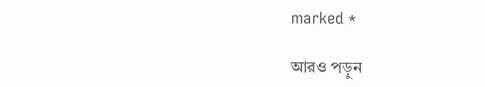marked *

আরও পড়ুন